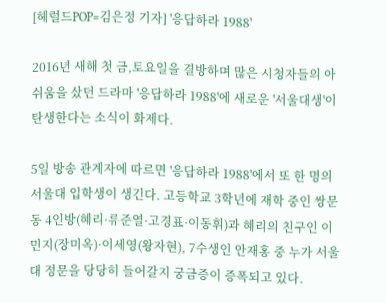[헤럴드POP=김은정 기자] '응답하라 1988'

2016년 새해 첫 금,토요일을 결방하며 많은 시청자들의 아쉬움을 샀던 드라마 '응답하라 1988'에 새로운 '서울대생'이 탄생한다는 소식이 화제다.

5일 방송 관계자에 따르면 '응답하라 1988'에서 또 한 명의 서울대 입학생이 생긴다. 고등학교 3학년에 재학 중인 쌍문동 4인방(혜리·류준열·고경표·이동휘)과 혜리의 친구인 이민지(장미옥)·이세영(왕자현), 7수생인 안재홍 중 누가 서울대 정문을 당당히 들어갈지 궁금증이 증폭되고 있다.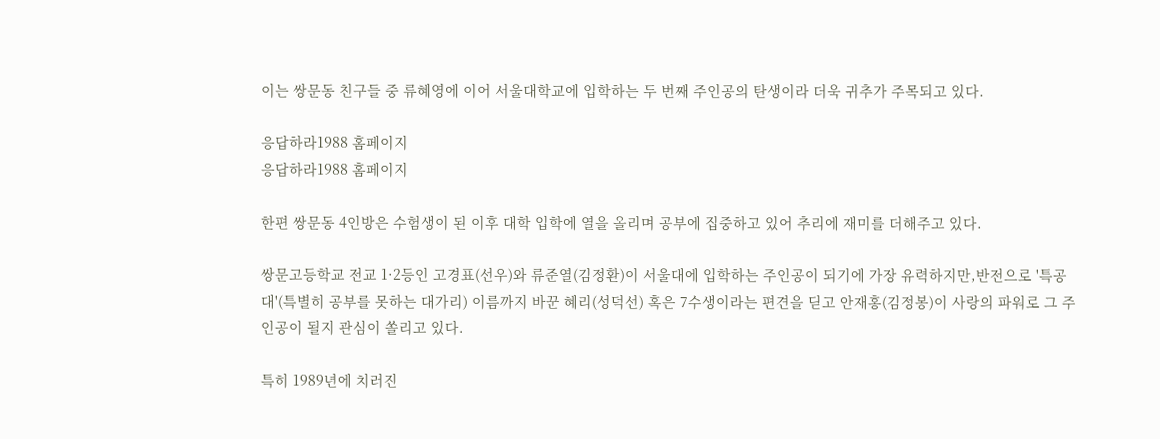이는 쌍문동 친구들 중 류혜영에 이어 서울대학교에 입학하는 두 번째 주인공의 탄생이라 더욱 귀추가 주목되고 있다.

응답하라1988 홈페이지
응답하라1988 홈페이지

한편 쌍문동 4인방은 수험생이 된 이후 대학 입학에 열을 올리며 공부에 집중하고 있어 추리에 재미를 더해주고 있다.

쌍문고등학교 전교 1·2등인 고경표(선우)와 류준열(김정환)이 서울대에 입학하는 주인공이 되기에 가장 유력하지만,반전으로 '특공대'(특별히 공부를 못하는 대가리) 이름까지 바꾼 혜리(성덕선) 혹은 7수생이라는 편견을 딛고 안재홍(김정봉)이 사랑의 파워로 그 주인공이 될지 관심이 쏠리고 있다.

특히 1989년에 치러진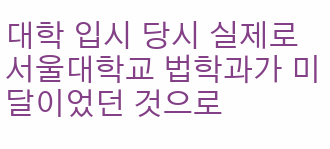대학 입시 당시 실제로 서울대학교 법학과가 미달이었던 것으로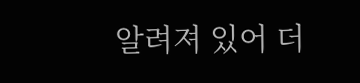알려져 있어 더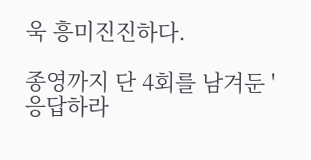욱 흥미진진하다.

종영까지 단 4회를 남겨둔 '응답하라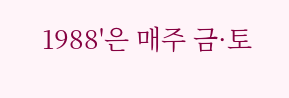1988'은 매주 금·토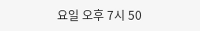요일 오후 7시 50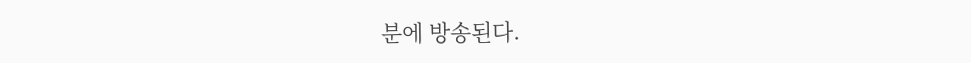분에 방송된다.